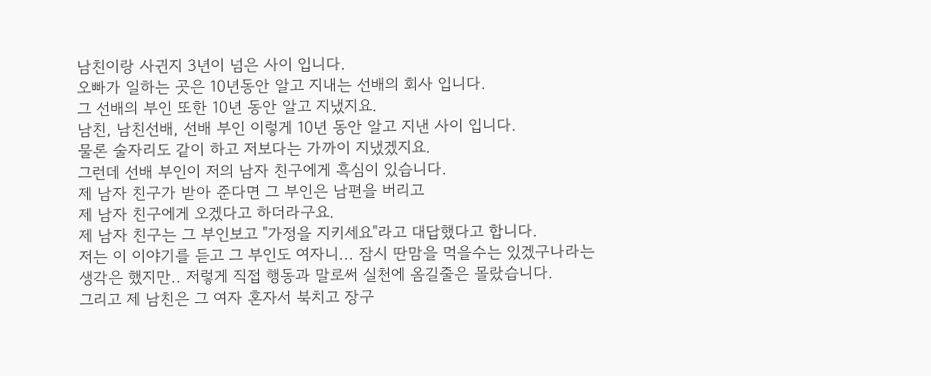남친이랑 사귄지 3년이 넘은 사이 입니다.
오빠가 일하는 곳은 10년동안 알고 지내는 선배의 회사 입니다.
그 선배의 부인 또한 10년 동안 알고 지냈지요.
남친, 남친선배, 선배 부인 이렇게 10년 동안 알고 지낸 사이 입니다.
물론 술자리도 같이 하고 저보다는 가까이 지냈겠지요.
그런데 선배 부인이 저의 남자 친구에게 흑심이 있습니다.
제 남자 친구가 받아 준다면 그 부인은 남편을 버리고
제 남자 친구에게 오겠다고 하더라구요.
제 남자 친구는 그 부인보고 "가정을 지키세요"라고 대답했다고 합니다.
저는 이 이야기를 듣고 그 부인도 여자니... 잠시 딴맘을 먹을수는 있겠구나라는
생각은 했지만.. 저렇게 직접 행동과 말로써 실천에 옴길줄은 몰랐습니다.
그리고 제 남친은 그 여자 혼자서 북치고 장구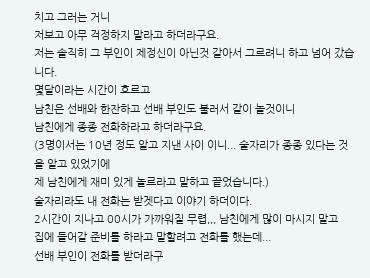치고 그러는 거니
저보고 아무 걱정하지 말라고 하더라구요.
저는 솔직히 그 부인이 제정신이 아닌것 같아서 그르려니 하고 넘어 갔습니다.
몇달이라는 시간이 흐르고
남친은 선배와 한잔하고 선배 부인도 불러서 같이 놀것이니
남친에게 종종 전화하라고 하더라구요.
(3명이서는 10년 정도 알고 지낸 사이 이니... 술자리가 종종 있다는 것을 알고 있었기에
제 남친에게 재미 있게 놀르라고 말하고 끝었습니다.)
술자리라도 내 전화는 받겟다고 이야기 하더이다.
2시간이 지나고 00시가 가까워질 무렵,,, 남친에게 많이 마시지 말고
집에 들어갈 준비를 하라고 말할려고 전화를 했는데...
선배 부인이 전화를 받더라구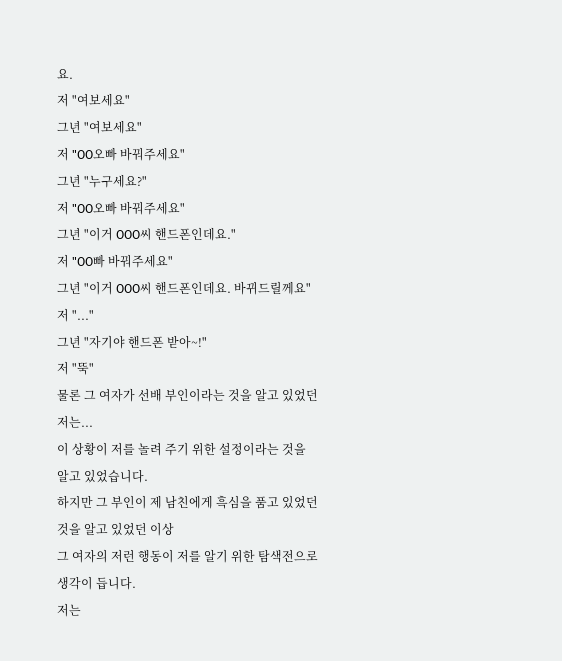요.
저 "여보세요"
그년 "여보세요"
저 "OO오빠 바꿔주세요"
그년 "누구세요?"
저 "OO오빠 바꿔주세요"
그년 "이거 OOO씨 핸드폰인데요."
저 "OO빠 바꿔주세요"
그년 "이거 OOO씨 핸드폰인데요. 바뀌드릴께요"
저 "..."
그년 "자기야 핸드폰 받아~!"
저 "뚝"
물론 그 여자가 선배 부인이라는 것을 알고 있었던 저는...
이 상황이 저를 놀려 주기 위한 설정이라는 것을 알고 있었습니다.
하지만 그 부인이 제 남친에게 흑심을 품고 있었던것을 알고 있었던 이상
그 여자의 저런 행동이 저를 알기 위한 탐색전으로 생각이 듭니다.
저는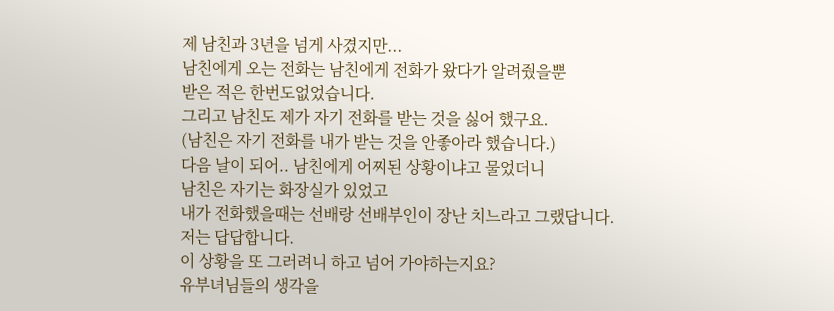제 남친과 3년을 넘게 사겼지만...
남친에게 오는 전화는 남친에게 전화가 왔다가 알려줬을뿐
받은 적은 한번도없었습니다.
그리고 남친도 제가 자기 전화를 받는 것을 싫어 했구요.
(남친은 자기 전화를 내가 받는 것을 안좋아라 했습니다.)
다음 날이 되어.. 남친에게 어찌된 상황이냐고 물었더니
남친은 자기는 화장실가 있었고
내가 전화했을때는 선배랑 선배부인이 장난 치느라고 그랬답니다.
저는 답답합니다.
이 상황을 또 그러려니 하고 넘어 가야하는지요?
유부녀님들의 생각을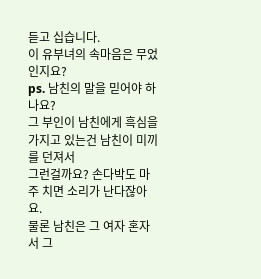듣고 십습니다.
이 유부녀의 속마음은 무었인지요?
ps. 남친의 말을 믿어야 하나요?
그 부인이 남친에게 흑심을 가지고 있는건 남친이 미끼를 던져서
그런걸까요? 손다박도 마주 치면 소리가 난다잖아요.
물론 남친은 그 여자 혼자서 그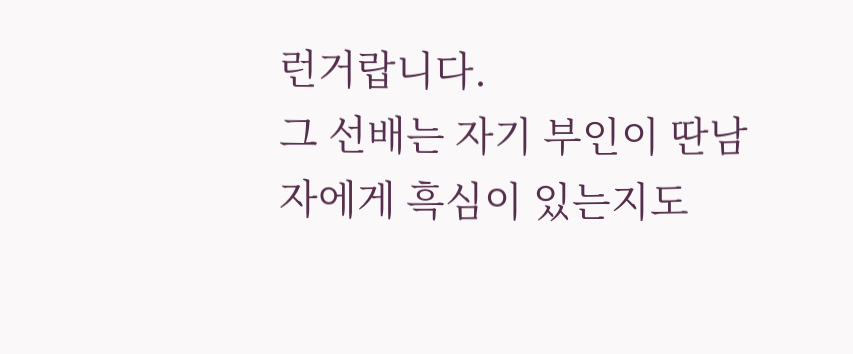런거랍니다.
그 선배는 자기 부인이 딴남자에게 흑심이 있는지도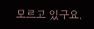모르고 있구요.